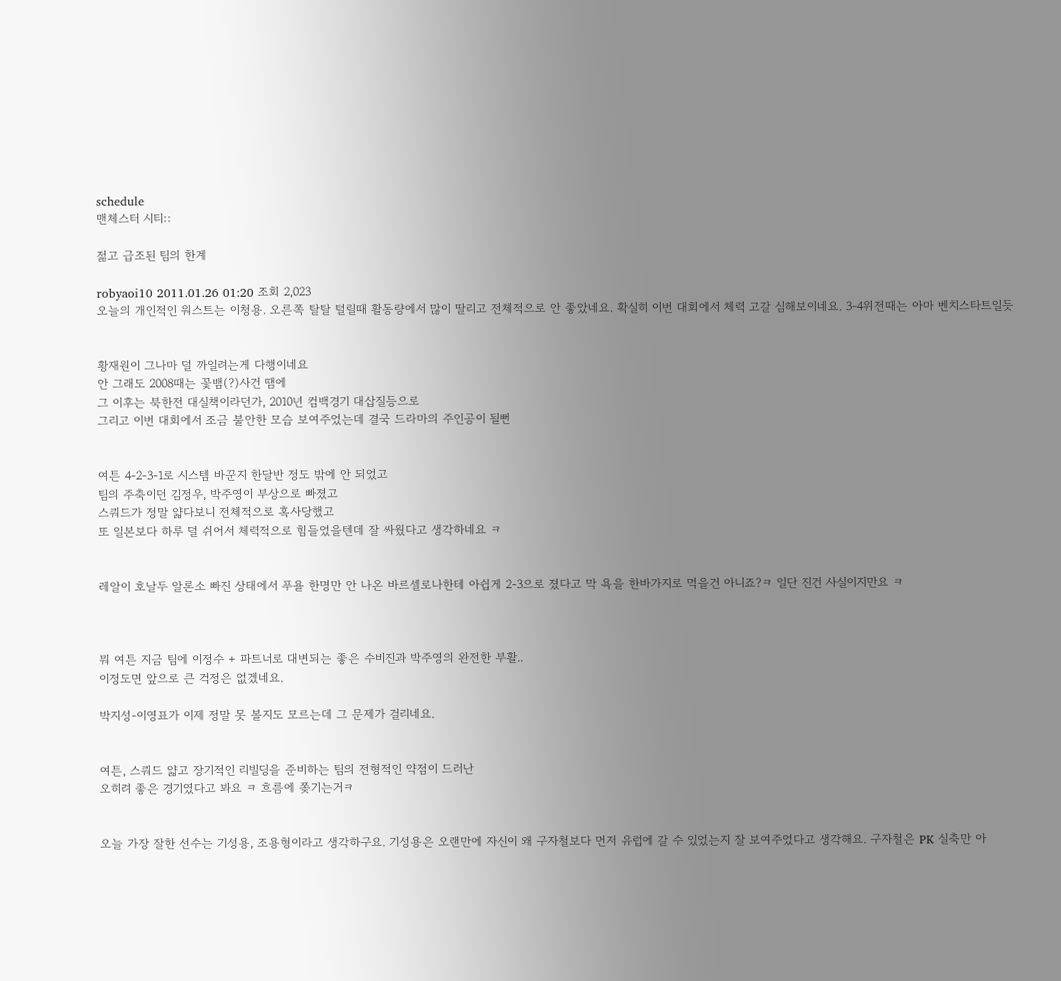schedule
맨체스터 시티::

젊고 급조된 팀의 한계

robyaoi10 2011.01.26 01:20 조회 2,023
오늘의 개인적인 워스트는 이청용. 오른쪽 탈탈 털릴때 활동량에서 많이 딸리고 전체적으로 안 좋았네요. 확실히 이번 대회에서 체력 고갈 심해보이네요. 3-4위전때는 아마 벤치스타트일듯


황재원이 그나마 덜 까일려는게 다행이네요
안 그래도 2008때는 꽃뱀(?)사건 땜에
그 이후는 북한전 대실책이라던가, 2010년 컴백경기 대삽질등으로
그리고 이번 대회에서 조금 불안한 모습 보여주었는데 결국 드라마의 주인공이 될뻔


여튼 4-2-3-1로 시스템 바꾼지 한달반 정도 밖에 안 되었고
팀의 주축이던 김정우, 박주영이 부상으로 빠졌고
스쿼드가 정말 얇다보니 전체적으로 혹사당했고
또 일본보다 하루 덜 쉬어서 체력적으로 힘들었을텐데 잘 싸웠다고 생각하네요 ㅋ


레알이 호날두 알론소 빠진 상태에서 푸욜 한명만 안 나온 바르셀로나한테 아쉽게 2-3으로 졌다고 막 욕을 한바가지로 먹을건 아니죠?ㅋ 일단 진건 사실이지만요 ㅋ



뭐 여튼 지금 팀에 이정수 + 파트너로 대변되는 좋은 수비진과 박주영의 완전한 부활..
이정도면 앞으로 큰 걱정은 없겠네요.

박지성-이영표가 이제 정말 못 볼지도 모르는데 그 문제가 걸리네요.


여튼, 스쿼드 얇고 장기적인 리빌딩을 준비하는 팀의 전형적인 약점이 드러난
오히려 좋은 경기였다고 봐요 ㅋ 흐름에 쫒기는거ㅋ


오늘 가장 잘한 선수는 기성용, 조용형이라고 생각하구요. 기성용은 오랜만에 자신이 왜 구자철보다 먼저 유럽에 갈 수 있었는지 잘 보여주었다고 생각해요. 구자철은 PK 실축만 아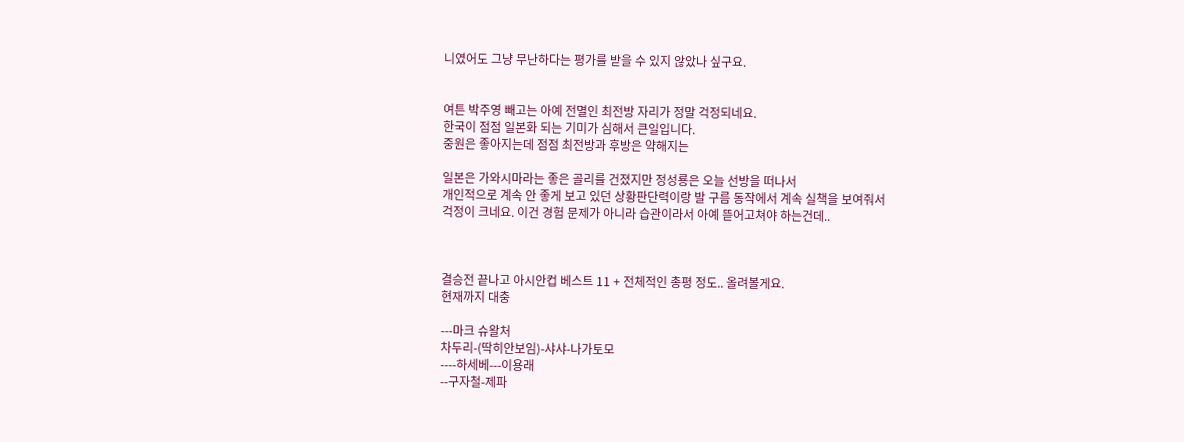니였어도 그냥 무난하다는 평가를 받을 수 있지 않았나 싶구요.


여튼 박주영 빼고는 아예 전멸인 최전방 자리가 정말 걱정되네요.
한국이 점점 일본화 되는 기미가 심해서 큰일입니다.
중원은 좋아지는데 점점 최전방과 후방은 약해지는

일본은 가와시마라는 좋은 골리를 건졌지만 정성룡은 오늘 선방을 떠나서
개인적으로 계속 안 좋게 보고 있던 상황판단력이랑 발 구름 동작에서 계속 실책을 보여줘서
걱정이 크네요. 이건 경험 문제가 아니라 습관이라서 아예 뜯어고쳐야 하는건데..



결승전 끝나고 아시안컵 베스트 11 + 전체적인 총평 정도.. 올려볼게요.
현재까지 대충

---마크 슈왈처
차두리-(딱히안보임)-샤샤-나가토모
----하세베---이용래
--구자철-제파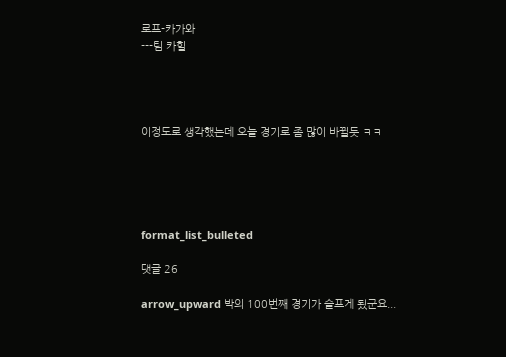로프-카가와
---팀 카힐




이정도로 생각했는데 오늘 경기로 좀 많이 바뀔듯 ㅋㅋ





format_list_bulleted

댓글 26

arrow_upward 박의 100번째 경기가 슬프게 됬군요...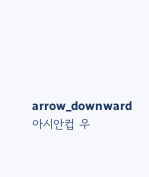arrow_downward 아시안컵 우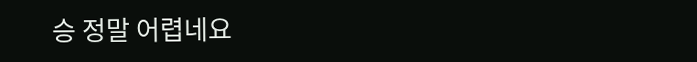승 정말 어렵네요